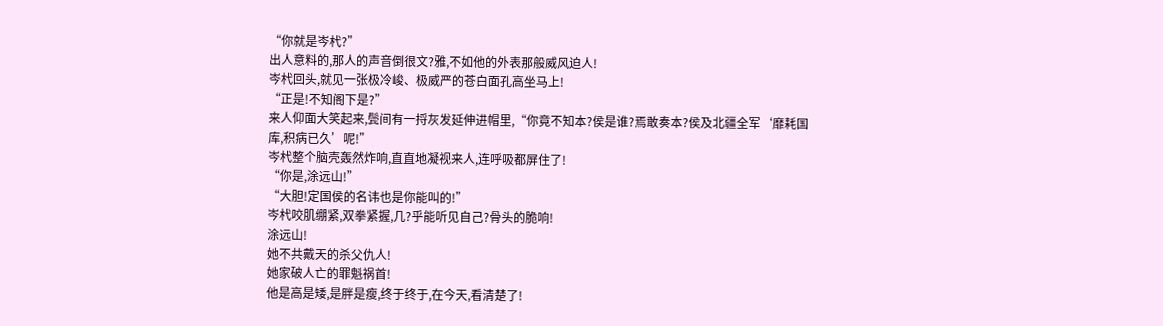“你就是岑杙?”
出人意料的,那人的声音倒很文?雅,不如他的外表那般威风迫人!
岑杙回头,就见一张极冷峻、极威严的苍白面孔高坐马上!
“正是!不知阁下是?”
来人仰面大笑起来,鬓间有一捋灰发延伸进帽里,“你竟不知本?侯是谁?焉敢奏本?侯及北疆全军‘靡耗国库,积病已久’呢!”
岑杙整个脑壳轰然炸响,直直地凝视来人,连呼吸都屏住了!
“你是,涂远山!”
“大胆!定国侯的名讳也是你能叫的!”
岑杙咬肌绷紧,双拳紧握,几?乎能听见自己?骨头的脆响!
涂远山!
她不共戴天的杀父仇人!
她家破人亡的罪魁祸首!
他是高是矮,是胖是瘦,终于终于,在今天,看清楚了!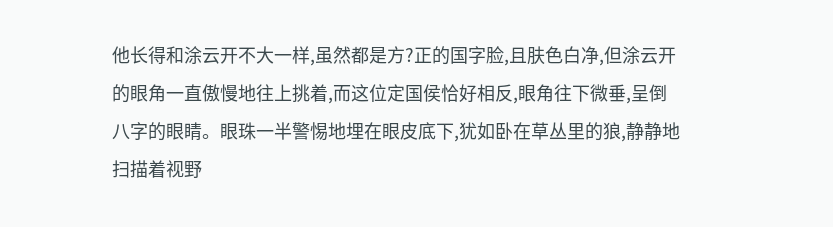他长得和涂云开不大一样,虽然都是方?正的国字脸,且肤色白净,但涂云开的眼角一直傲慢地往上挑着,而这位定国侯恰好相反,眼角往下微垂,呈倒八字的眼睛。眼珠一半警惕地埋在眼皮底下,犹如卧在草丛里的狼,静静地扫描着视野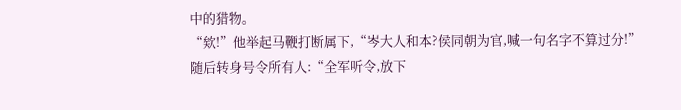中的猎物。
“欸!”他举起马鞭打断属下,“岑大人和本?侯同朝为官,喊一句名字不算过分!”
随后转身号令所有人:“全军听令,放下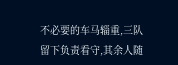不必要的车马辎重,三队留下负责看守,其余人随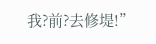我?前?去修堤!”